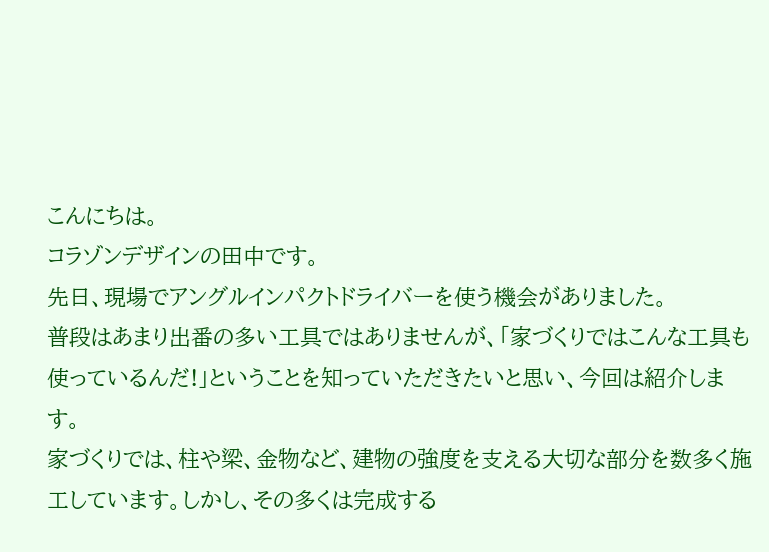こんにちは。
コラゾンデザインの田中です。
先日、現場でアングルインパクトドライバーを使う機会がありました。
普段はあまり出番の多い工具ではありませんが、「家づくりではこんな工具も使っているんだ!」ということを知っていただきたいと思い、今回は紹介します。
家づくりでは、柱や梁、金物など、建物の強度を支える大切な部分を数多く施工しています。しかし、その多くは完成する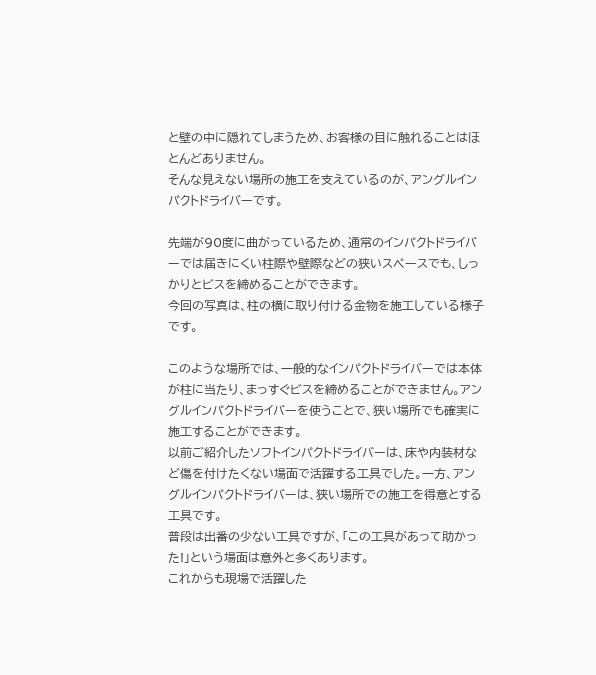と壁の中に隠れてしまうため、お客様の目に触れることはほとんどありません。
そんな見えない場所の施工を支えているのが、アングルインパクトドライバーです。

先端が90度に曲がっているため、通常のインパクトドライバーでは届きにくい柱際や壁際などの狭いスペースでも、しっかりとビスを締めることができます。
今回の写真は、柱の横に取り付ける金物を施工している様子です。

このような場所では、一般的なインパクトドライバーでは本体が柱に当たり、まっすぐビスを締めることができません。アングルインパクトドライバーを使うことで、狭い場所でも確実に施工することができます。
以前ご紹介したソフトインパクトドライバーは、床や内装材など傷を付けたくない場面で活躍する工具でした。一方、アングルインパクトドライバーは、狭い場所での施工を得意とする工具です。
普段は出番の少ない工具ですが、「この工具があって助かった!」という場面は意外と多くあります。
これからも現場で活躍した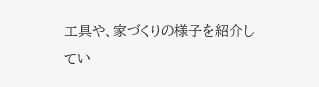工具や、家づくりの様子を紹介してい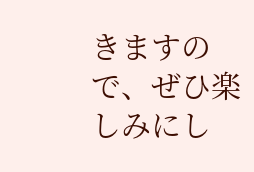きますので、ぜひ楽しみにし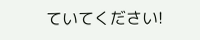ていてください!